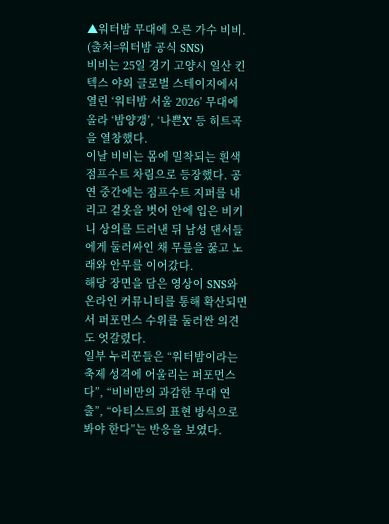▲워터밤 무대에 오른 가수 비비. (출처=워터밤 공식 SNS)
비비는 25일 경기 고양시 일산 킨텍스 야외 글로벌 스테이지에서 열린 ‘워터밤 서울 2026’ 무대에 올라 ‘밤양갱’, ‘나쁜X’ 등 히트곡을 열창했다.
이날 비비는 몸에 밀착되는 흰색 점프수트 차림으로 등장했다. 공연 중간에는 점프수트 지퍼를 내리고 겉옷을 벗어 안에 입은 비키니 상의를 드러낸 뒤 남성 댄서들에게 둘러싸인 채 무릎을 꿇고 노래와 안무를 이어갔다.
해당 장면을 담은 영상이 SNS와 온라인 커뮤니티를 통해 확산되면서 퍼포먼스 수위를 둘러싼 의견도 엇갈렸다.
일부 누리꾼들은 “워터밤이라는 축제 성격에 어울리는 퍼포먼스다”, “비비만의 과감한 무대 연출”, “아티스트의 표현 방식으로 봐야 한다”는 반응을 보였다.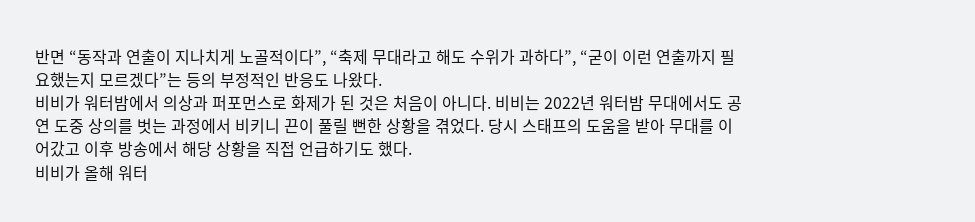반면 “동작과 연출이 지나치게 노골적이다”, “축제 무대라고 해도 수위가 과하다”, “굳이 이런 연출까지 필요했는지 모르겠다”는 등의 부정적인 반응도 나왔다.
비비가 워터밤에서 의상과 퍼포먼스로 화제가 된 것은 처음이 아니다. 비비는 2022년 워터밤 무대에서도 공연 도중 상의를 벗는 과정에서 비키니 끈이 풀릴 뻔한 상황을 겪었다. 당시 스태프의 도움을 받아 무대를 이어갔고 이후 방송에서 해당 상황을 직접 언급하기도 했다.
비비가 올해 워터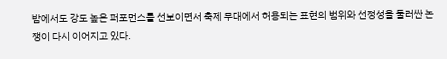밤에서도 강도 높은 퍼포먼스를 선보이면서 축제 무대에서 허용되는 표현의 범위와 선정성을 둘러싼 논쟁이 다시 이어지고 있다.